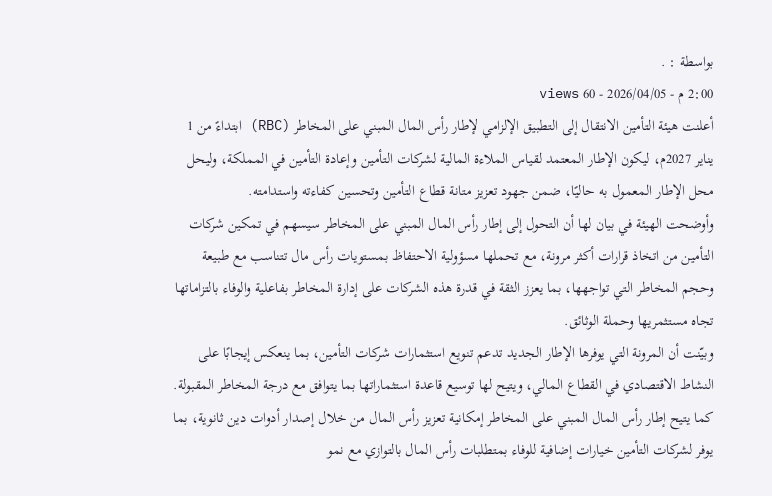بواسطة : .
2:00 م - 2026/04/05 - 60 views
أعلنت هيئة التأمين الانتقال إلى التطبيق الإلزامي لإطار رأس المال المبني على المخاطر (RBC) ابتداءً من 1 يناير 2027م، ليكون الإطار المعتمد لقياس الملاءة المالية لشركات التأمين وإعادة التأمين في المملكة، وليحل محل الإطار المعمول به حاليًا، ضمن جهود تعزيز متانة قطاع التأمين وتحسين كفاءته واستدامته.
وأوضحت الهيئة في بيان لها أن التحول إلى إطار رأس المال المبني على المخاطر سيسهم في تمكين شركات التأمين من اتخاذ قرارات أكثر مرونة، مع تحملها مسؤولية الاحتفاظ بمستويات رأس مال تتناسب مع طبيعة وحجم المخاطر التي تواجهها، بما يعزز الثقة في قدرة هذه الشركات على إدارة المخاطر بفاعلية والوفاء بالتزاماتها تجاه مستثمريها وحملة الوثائق.
وبيّنت أن المرونة التي يوفرها الإطار الجديد تدعم تنويع استثمارات شركات التأمين، بما ينعكس إيجابًا على النشاط الاقتصادي في القطاع المالي، ويتيح لها توسيع قاعدة استثماراتها بما يتوافق مع درجة المخاطر المقبولة.
كما يتيح إطار رأس المال المبني على المخاطر إمكانية تعزيز رأس المال من خلال إصدار أدوات دين ثانوية، بما يوفر لشركات التأمين خيارات إضافية للوفاء بمتطلبات رأس المال بالتوازي مع نمو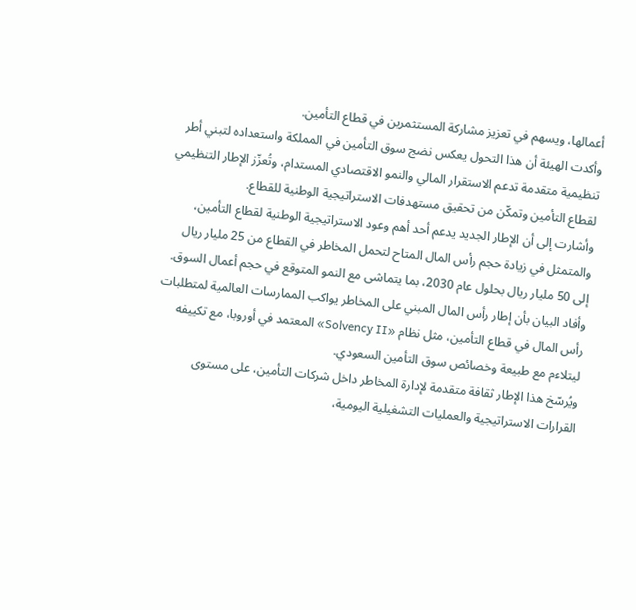أعمالها، ويسهم في تعزيز مشاركة المستثمرين في قطاع التأمين.
وأكدت الهيئة أن هذا التحول يعكس نضج سوق التأمين في المملكة واستعداده لتبني أطر تنظيمية متقدمة تدعم الاستقرار المالي والنمو الاقتصادي المستدام، وتُعزّز الإطار التنظيمي لقطاع التأمين وتمكّن من تحقيق مستهدفات الاستراتيجية الوطنية للقطاع.
وأشارت إلى أن الإطار الجديد يدعم أحد أهم وعود الاستراتيجية الوطنية لقطاع التأمين، والمتمثل في زيادة حجم رأس المال المتاح لتحمل المخاطر في القطاع من 25 مليار ريال إلى 50 مليار ريال بحلول عام 2030، بما يتماشى مع النمو المتوقع في حجم أعمال السوق.
وأفاد البيان بأن إطار رأس المال المبني على المخاطر يواكب الممارسات العالمية لمتطلبات رأس المال في قطاع التأمين، مثل نظام «Solvency II» المعتمد في أوروبا، مع تكييفه ليتلاءم مع طبيعة وخصائص سوق التأمين السعودي.
ويُرسّخ هذا الإطار ثقافة متقدمة لإدارة المخاطر داخل شركات التأمين، على مستوى القرارات الاستراتيجية والعمليات التشغيلية اليومية،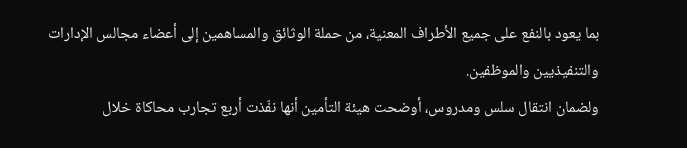بما يعود بالنفع على جميع الأطراف المعنية، من حملة الوثائق والمساهمين إلى أعضاء مجالس الإدارات والتنفيذيين والموظفين.
ولضمان انتقال سلس ومدروس، أوضحت هيئة التأمين أنها نفّذت أربع تجارب محاكاة خلال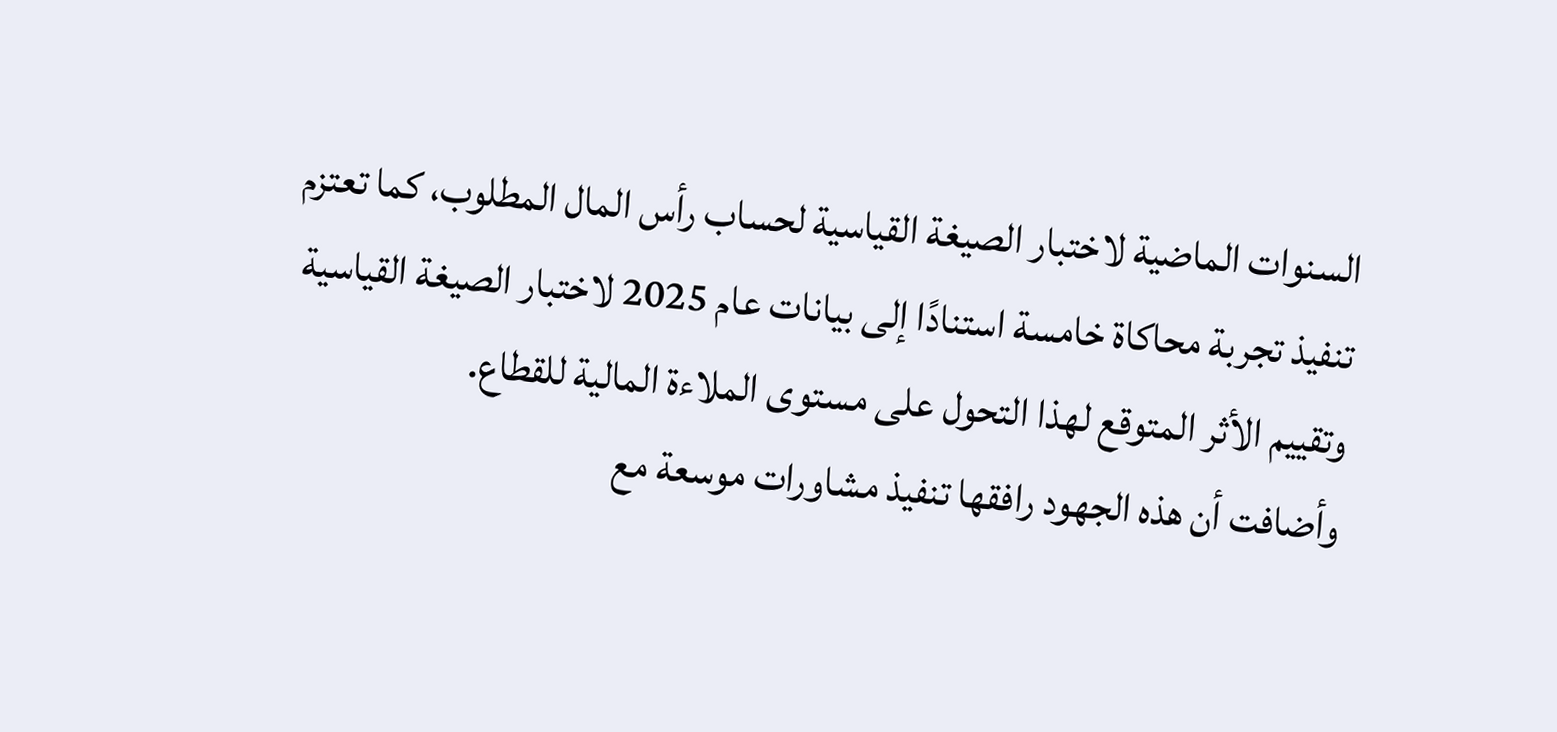السنوات الماضية لاختبار الصيغة القياسية لحساب رأس المال المطلوب، كما تعتزم تنفيذ تجربة محاكاة خامسة استنادًا إلى بيانات عام 2025 لاختبار الصيغة القياسية وتقييم الأثر المتوقع لهذا التحول على مستوى الملاءة المالية للقطاع.
وأضافت أن هذه الجهود رافقها تنفيذ مشاورات موسعة مع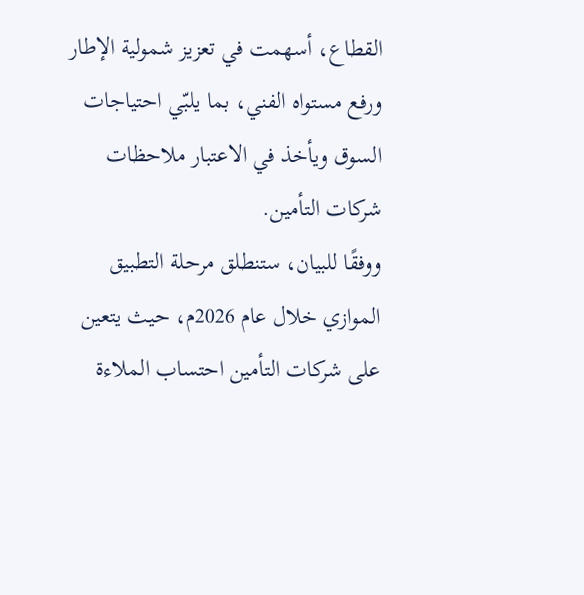القطاع، أسهمت في تعزيز شمولية الإطار ورفع مستواه الفني، بما يلبّي احتياجات السوق ويأخذ في الاعتبار ملاحظات شركات التأمين.
ووفقًا للبيان، ستنطلق مرحلة التطبيق الموازي خلال عام 2026م، حيث يتعين على شركات التأمين احتساب الملاءة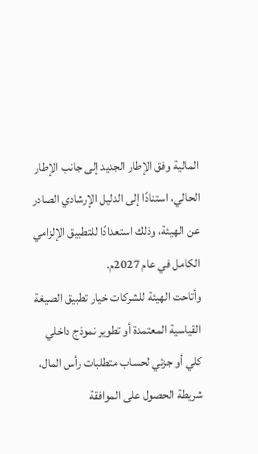المالية وفق الإطار الجديد إلى جانب الإطار الحالي، استنادًا إلى الدليل الإرشادي الصادر عن الهيئة، وذلك استعدادًا للتطبيق الإلزامي الكامل في عام 2027م.
وأتاحت الهيئة للشركات خيار تطبيق الصيغة القياسية المعتمدة أو تطوير نموذج داخلي كلي أو جزئي لحساب متطلبات رأس المال، شريطة الحصول على الموافقة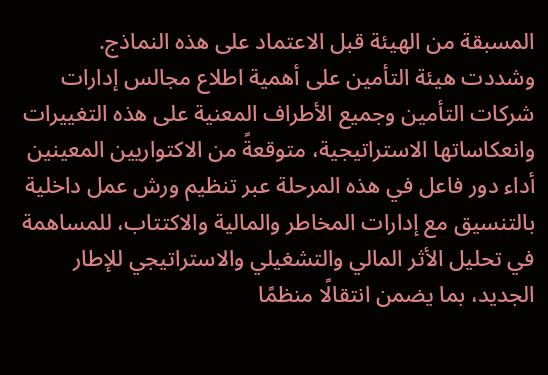المسبقة من الهيئة قبل الاعتماد على هذه النماذج.
وشددت هيئة التأمين على أهمية اطلاع مجالس إدارات شركات التأمين وجميع الأطراف المعنية على هذه التغييرات وانعكاساتها الاستراتيجية، متوقعةً من الاكتواريين المعينين أداء دور فاعل في هذه المرحلة عبر تنظيم ورش عمل داخلية بالتنسيق مع إدارات المخاطر والمالية والاكتتاب، للمساهمة في تحليل الأثر المالي والتشغيلي والاستراتيجي للإطار الجديد، بما يضمن انتقالًا منظمًا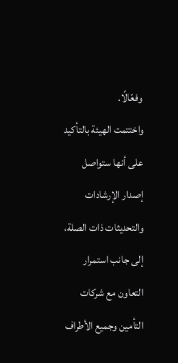وفعّالًا.
واختتمت الهيئة بالتأكيد على أنها ستواصل إصدار الإرشادات والتحديثات ذات الصلة، إلى جانب استمرار التعاون مع شركات التأمين وجميع الأطراف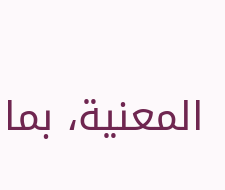المعنية، بما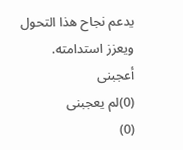يدعم نجاح هذا التحول ويعزز استدامته.
أعجبنى
(0)لم يعجبنى
(0)